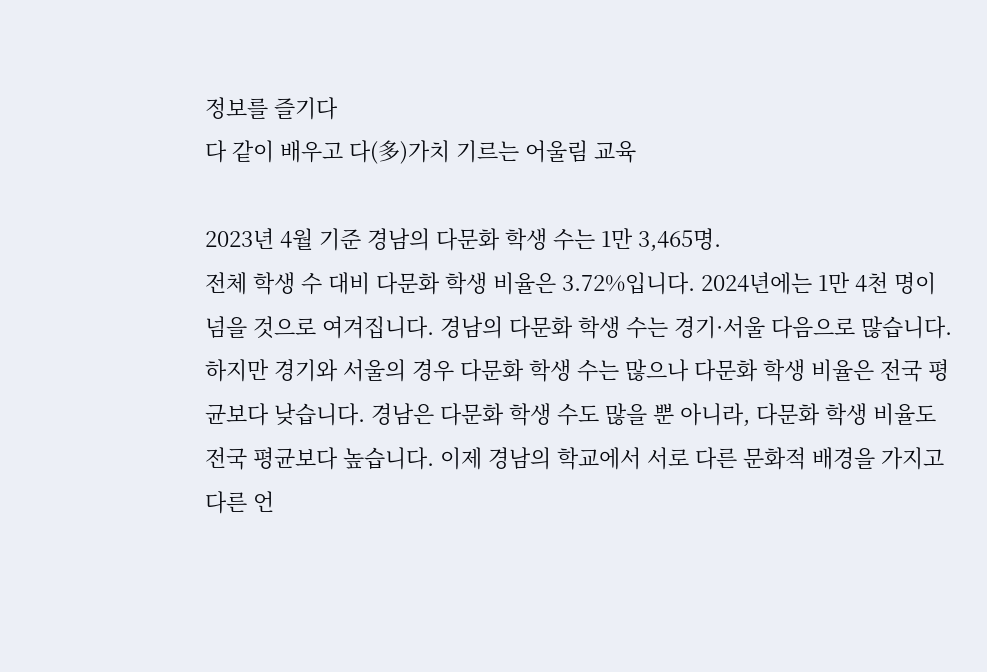정보를 즐기다
다 같이 배우고 다(多)가치 기르는 어울림 교육

2023년 4월 기준 경남의 다문화 학생 수는 1만 3,465명.
전체 학생 수 대비 다문화 학생 비율은 3.72%입니다. 2024년에는 1만 4천 명이 넘을 것으로 여겨집니다. 경남의 다문화 학생 수는 경기·서울 다음으로 많습니다.
하지만 경기와 서울의 경우 다문화 학생 수는 많으나 다문화 학생 비율은 전국 평균보다 낮습니다. 경남은 다문화 학생 수도 많을 뿐 아니라, 다문화 학생 비율도 전국 평균보다 높습니다. 이제 경남의 학교에서 서로 다른 문화적 배경을 가지고 다른 언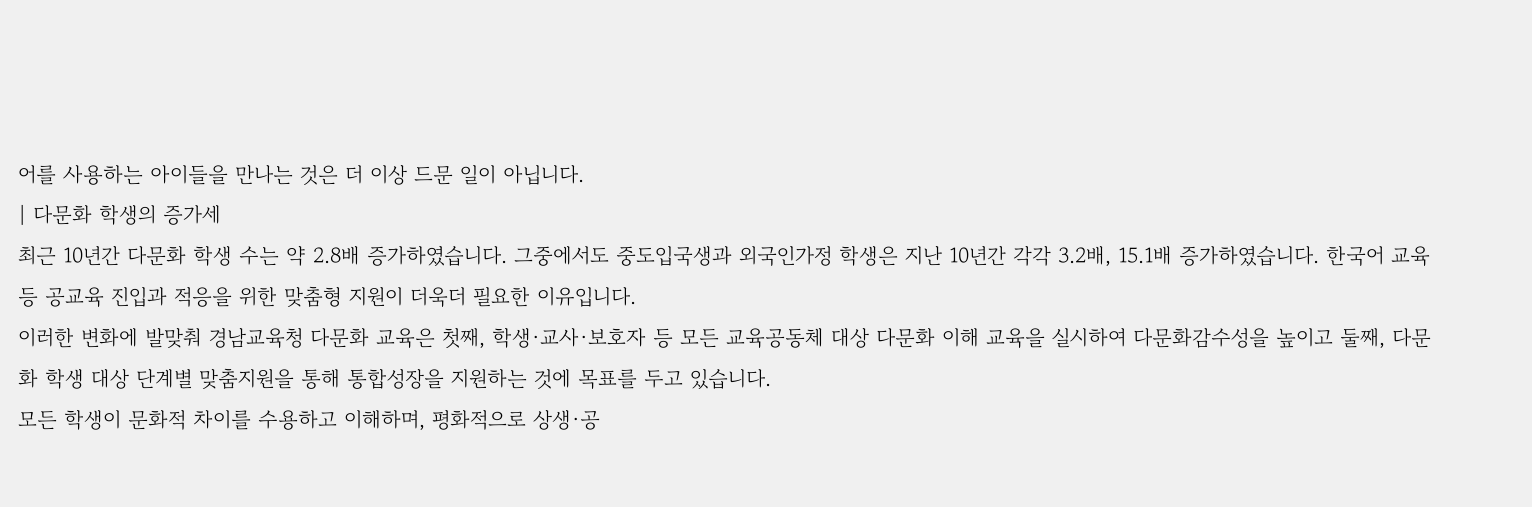어를 사용하는 아이들을 만나는 것은 더 이상 드문 일이 아닙니다.
| 다문화 학생의 증가세
최근 10년간 다문화 학생 수는 약 2.8배 증가하였습니다. 그중에서도 중도입국생과 외국인가정 학생은 지난 10년간 각각 3.2배, 15.1배 증가하였습니다. 한국어 교육 등 공교육 진입과 적응을 위한 맞춤형 지원이 더욱더 필요한 이유입니다.
이러한 변화에 발맞춰 경남교육청 다문화 교육은 첫째, 학생·교사·보호자 등 모든 교육공동체 대상 다문화 이해 교육을 실시하여 다문화감수성을 높이고 둘째, 다문화 학생 대상 단계별 맞춤지원을 통해 통합성장을 지원하는 것에 목표를 두고 있습니다.
모든 학생이 문화적 차이를 수용하고 이해하며, 평화적으로 상생·공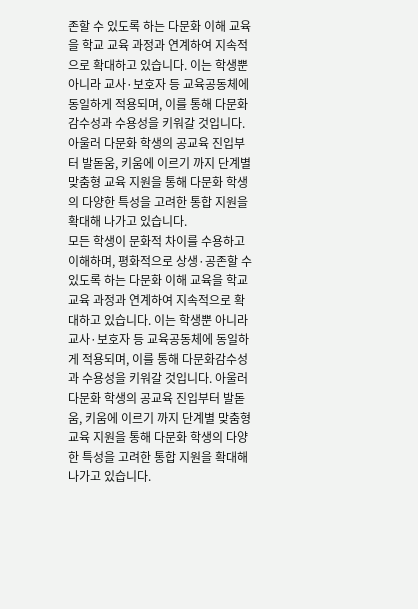존할 수 있도록 하는 다문화 이해 교육을 학교 교육 과정과 연계하여 지속적으로 확대하고 있습니다. 이는 학생뿐 아니라 교사·보호자 등 교육공동체에 동일하게 적용되며, 이를 통해 다문화감수성과 수용성을 키워갈 것입니다. 아울러 다문화 학생의 공교육 진입부터 발돋움, 키움에 이르기 까지 단계별 맞춤형 교육 지원을 통해 다문화 학생의 다양한 특성을 고려한 통합 지원을 확대해 나가고 있습니다.
모든 학생이 문화적 차이를 수용하고 이해하며, 평화적으로 상생·공존할 수 있도록 하는 다문화 이해 교육을 학교 교육 과정과 연계하여 지속적으로 확대하고 있습니다. 이는 학생뿐 아니라 교사·보호자 등 교육공동체에 동일하게 적용되며, 이를 통해 다문화감수성과 수용성을 키워갈 것입니다. 아울러 다문화 학생의 공교육 진입부터 발돋움, 키움에 이르기 까지 단계별 맞춤형 교육 지원을 통해 다문화 학생의 다양한 특성을 고려한 통합 지원을 확대해 나가고 있습니다.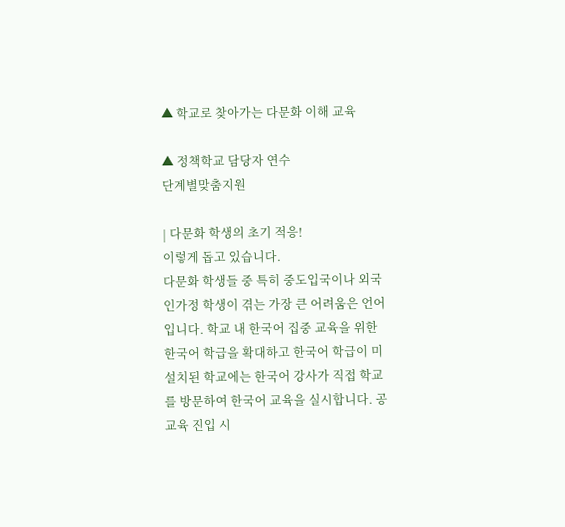▲ 학교로 찾아가는 다문화 이해 교육

▲ 정책학교 담당자 연수
단계별맞춤지원

| 다문화 학생의 초기 적응!
이렇게 돕고 있습니다.
다문화 학생들 중 특히 중도입국이나 외국인가정 학생이 겪는 가장 큰 어려움은 언어입니다. 학교 내 한국어 집중 교육을 위한 한국어 학급을 확대하고 한국어 학급이 미설치된 학교에는 한국어 강사가 직접 학교를 방문하여 한국어 교육을 실시합니다. 공교육 진입 시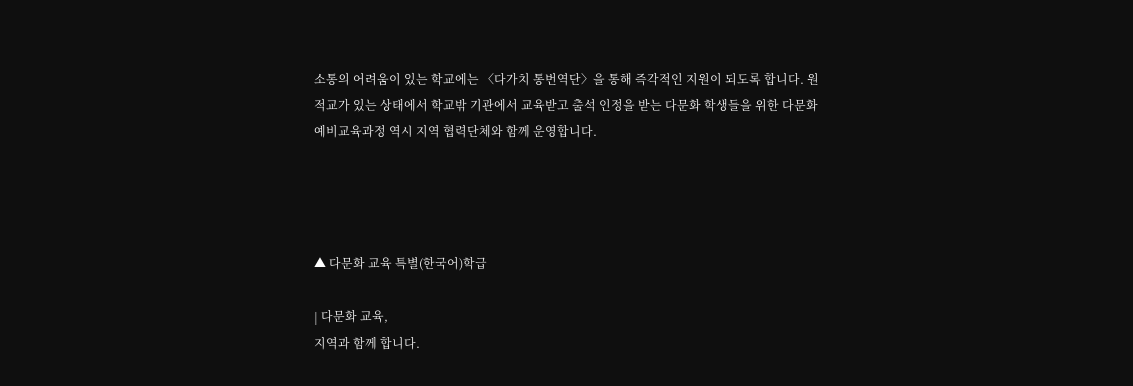소통의 어려움이 있는 학교에는 〈다가치 통번역단〉을 통해 즉각적인 지원이 되도록 합니다. 원적교가 있는 상태에서 학교밖 기관에서 교육받고 출석 인정을 받는 다문화 학생들을 위한 다문화 예비교육과정 역시 지역 협력단체와 함께 운영합니다.




▲ 다문화 교육 특별(한국어)학급

| 다문화 교육,
지역과 함께 합니다.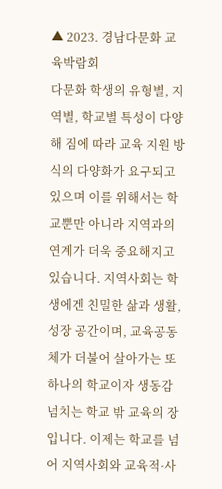▲ 2023. 경남다문화 교육박람회
다문화 학생의 유형별, 지역별, 학교별 특성이 다양해 짐에 따라 교육 지원 방식의 다양화가 요구되고 있으며 이를 위해서는 학교뿐만 아니라 지역과의 연계가 더욱 중요해지고 있습니다. 지역사회는 학생에겐 친밀한 삶과 생활, 성장 공간이며, 교육공동체가 더불어 살아가는 또 하나의 학교이자 생동감 넘치는 학교 밖 교육의 장입니다. 이제는 학교를 넘어 지역사회와 교육적·사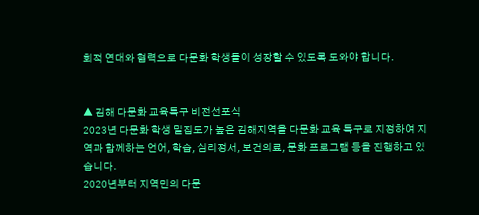회적 연대와 협력으로 다문화 학생들이 성장할 수 있도록 도와야 합니다.


▲ 김해 다문화 교육특구 비전선포식
2023년 다문화 학생 밀집도가 높은 김해지역을 다문화 교육 특구로 지정하여 지역과 함께하는 언어, 학습, 심리정서, 보건의료, 문화 프로그램 등을 진행하고 있습니다.
2020년부터 지역민의 다문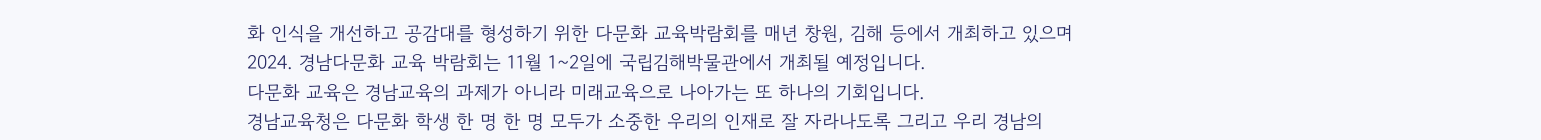화 인식을 개선하고 공감대를 형성하기 위한 다문화 교육박람회를 매년 창원, 김해 등에서 개최하고 있으며 2024. 경남다문화 교육 박람회는 11월 1~2일에 국립김해박물관에서 개최될 예정입니다.
다문화 교육은 경남교육의 과제가 아니라 미래교육으로 나아가는 또 하나의 기회입니다.
경남교육청은 다문화 학생 한 명 한 명 모두가 소중한 우리의 인재로 잘 자라나도록 그리고 우리 경남의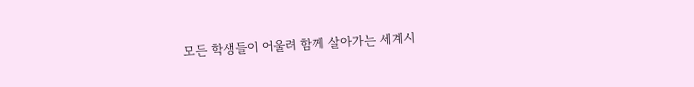모든 학생들이 어울려 함께 살아가는 세계시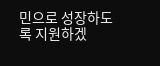민으로 성장하도록 지원하겠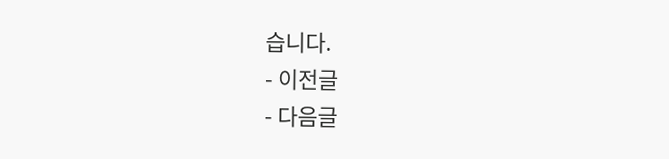습니다.
- 이전글
- 다음글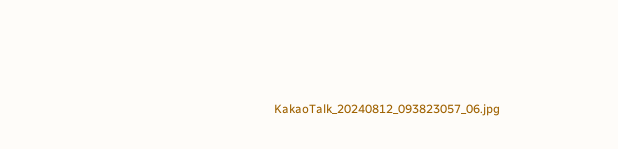KakaoTalk_20240812_093823057_06.jpg